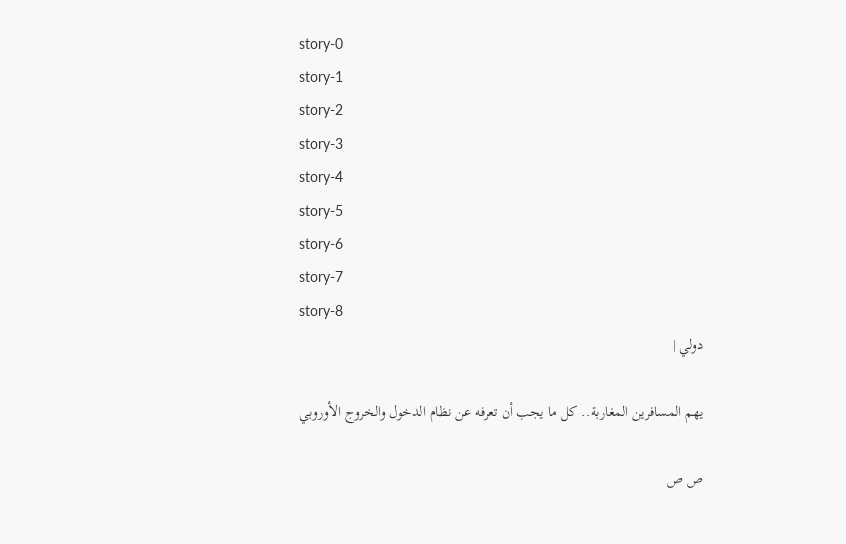story-0
story-1
story-2
story-3
story-4
story-5
story-6
story-7
story-8
دولي |

يهم المسافرين المغاربة.. كل ما يجب أن تعرفه عن نظام الدخول والخروج الأوروبي

ص ص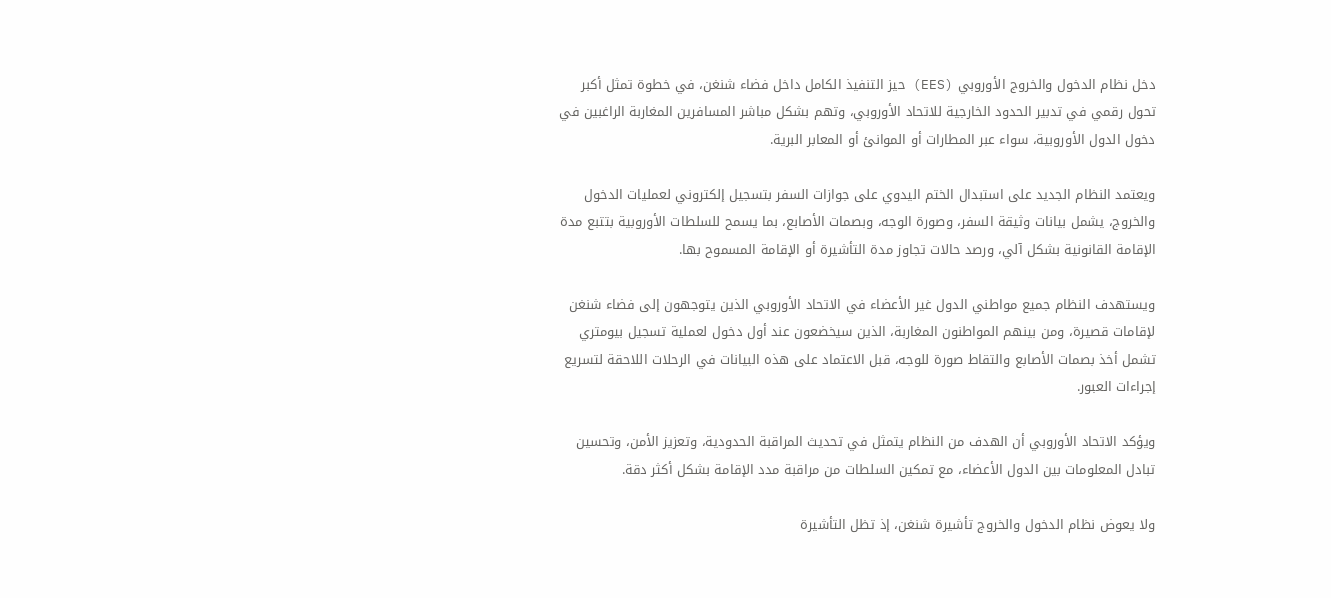دخل نظام الدخول والخروج الأوروبي (EES) حيز التنفيذ الكامل داخل فضاء شنغن، في خطوة تمثل أكبر تحول رقمي في تدبير الحدود الخارجية للاتحاد الأوروبي، وتهم بشكل مباشر المسافرين المغاربة الراغبين في دخول الدول الأوروبية، سواء عبر المطارات أو الموانئ أو المعابر البرية.

ويعتمد النظام الجديد على استبدال الختم اليدوي على جوازات السفر بتسجيل إلكتروني لعمليات الدخول والخروج، يشمل بيانات وثيقة السفر، وصورة الوجه، وبصمات الأصابع، بما يسمح للسلطات الأوروبية بتتبع مدة الإقامة القانونية بشكل آلي، ورصد حالات تجاوز مدة التأشيرة أو الإقامة المسموح بها.

ويستهدف النظام جميع مواطني الدول غير الأعضاء في الاتحاد الأوروبي الذين يتوجهون إلى فضاء شنغن لإقامات قصيرة، ومن بينهم المواطنون المغاربة، الذين سيخضعون عند أول دخول لعملية تسجيل بيومتري تشمل أخذ بصمات الأصابع والتقاط صورة للوجه، قبل الاعتماد على هذه البيانات في الرحلات اللاحقة لتسريع إجراءات العبور.

ويؤكد الاتحاد الأوروبي أن الهدف من النظام يتمثل في تحديث المراقبة الحدودية، وتعزيز الأمن، وتحسين تبادل المعلومات بين الدول الأعضاء، مع تمكين السلطات من مراقبة مدد الإقامة بشكل أكثر دقة.

ولا يعوض نظام الدخول والخروج تأشيرة شنغن، إذ تظل التأشيرة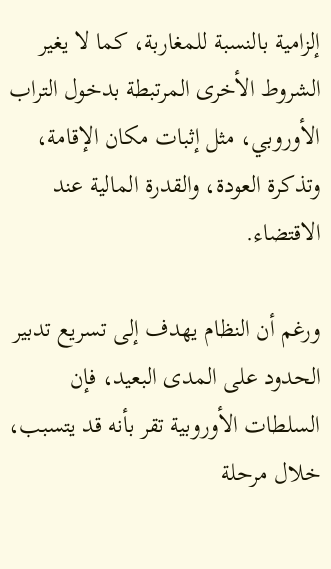إلزامية بالنسبة للمغاربة، كما لا يغير الشروط الأخرى المرتبطة بدخول التراب الأوروبي، مثل إثبات مكان الإقامة، وتذكرة العودة، والقدرة المالية عند الاقتضاء.

ورغم أن النظام يهدف إلى تسريع تدبير الحدود على المدى البعيد، فإن السلطات الأوروبية تقر بأنه قد يتسبب، خلال مرحلة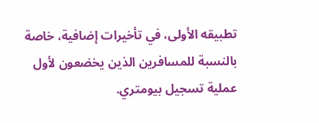تطبيقه الأولى، في تأخيرات إضافية، خاصة بالنسبة للمسافرين الذين يخضعون لأول عملية تسجيل بيومتري.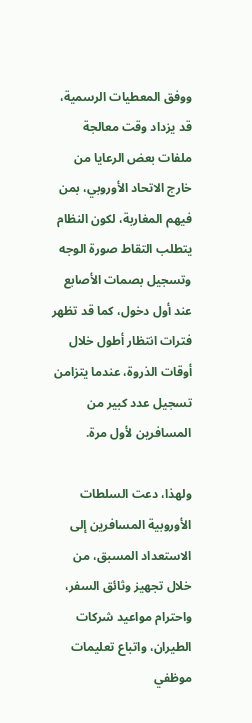ووفق المعطيات الرسمية، قد يزداد وقت معالجة ملفات بعض الرعايا من خارج الاتحاد الأوروبي، بمن فيهم المغاربة، لكون النظام يتطلب التقاط صورة الوجه وتسجيل بصمات الأصابع عند أول دخول، كما قد تظهر فترات انتظار أطول خلال أوقات الذروة، عندما يتزامن تسجيل عدد كبير من المسافرين لأول مرة.

ولهذا، دعت السلطات الأوروبية المسافرين إلى الاستعداد المسبق، من خلال تجهيز وثائق السفر، واحترام مواعيد شركات الطيران، واتباع تعليمات موظفي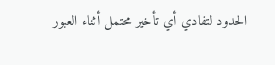الحدود لتفادي أي تأخير محتمل أثناء العبور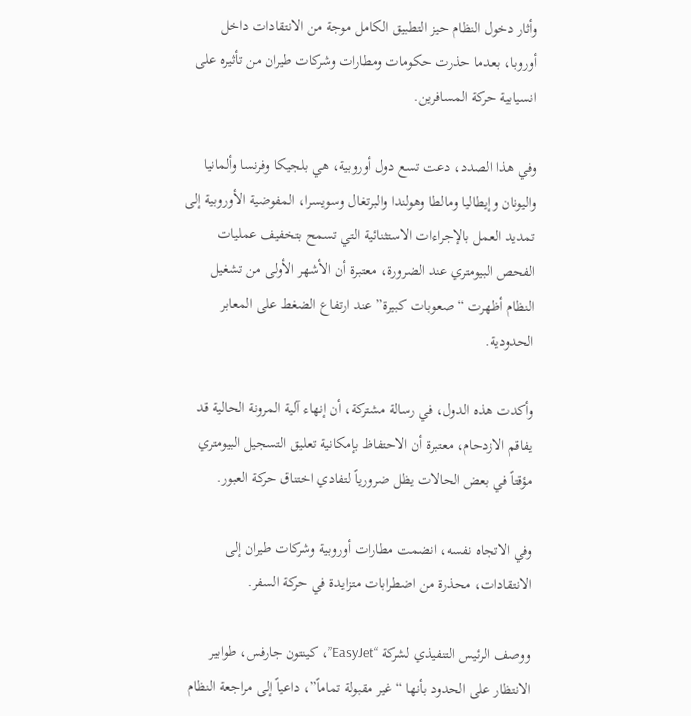وأثار دخول النظام حيز التطبيق الكامل موجة من الانتقادات داخل أوروبا، بعدما حذرت حكومات ومطارات وشركات طيران من تأثيره على انسيابية حركة المسافرين.

وفي هذا الصدد، دعت تسع دول أوروبية، هي بلجيكا وفرنسا وألمانيا واليونان وإيطاليا ومالطا وهولندا والبرتغال وسويسرا، المفوضية الأوروبية إلى تمديد العمل بالإجراءات الاستثنائية التي تسمح بتخفيف عمليات الفحص البيومتري عند الضرورة، معتبرة أن الأشهر الأولى من تشغيل النظام أظهرت “صعوبات كبيرة” عند ارتفاع الضغط على المعابر الحدودية.

وأكدت هذه الدول، في رسالة مشتركة، أن إنهاء آلية المرونة الحالية قد يفاقم الازدحام، معتبرة أن الاحتفاظ بإمكانية تعليق التسجيل البيومتري مؤقتاً في بعض الحالات يظل ضرورياً لتفادي اختناق حركة العبور.

وفي الاتجاه نفسه، انضمت مطارات أوروبية وشركات طيران إلى الانتقادات، محذرة من اضطرابات متزايدة في حركة السفر.

ووصف الرئيس التنفيذي لشركة “EasyJet”، كينتون جارفس، طوابير الانتظار على الحدود بأنها “غير مقبولة تماماً”، داعياً إلى مراجعة النظام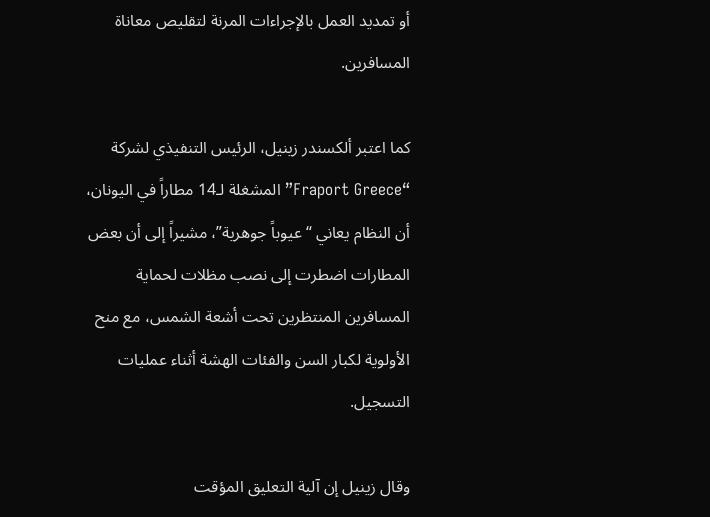أو تمديد العمل بالإجراءات المرنة لتقليص معاناة المسافرين.

كما اعتبر ألكسندر زينيل، الرئيس التنفيذي لشركة “Fraport Greece” المشغلة لـ14 مطاراً في اليونان، أن النظام يعاني “عيوباً جوهرية”، مشيراً إلى أن بعض المطارات اضطرت إلى نصب مظلات لحماية المسافرين المنتظرين تحت أشعة الشمس، مع منح الأولوية لكبار السن والفئات الهشة أثناء عمليات التسجيل.

وقال زينيل إن آلية التعليق المؤقت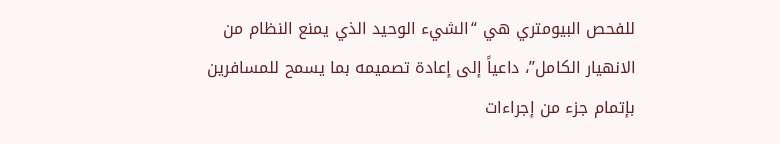للفحص البيومتري هي “الشيء الوحيد الذي يمنع النظام من الانهيار الكامل”، داعياً إلى إعادة تصميمه بما يسمح للمسافرين بإتمام جزء من إجراءات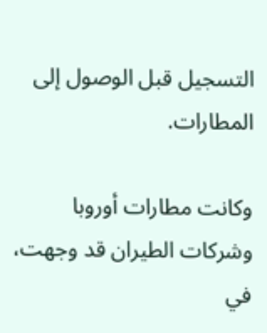التسجيل قبل الوصول إلى المطارات.

وكانت مطارات أوروبا وشركات الطيران قد وجهت، في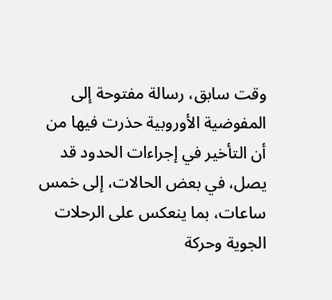وقت سابق، رسالة مفتوحة إلى المفوضية الأوروبية حذرت فيها من أن التأخير في إجراءات الحدود قد يصل، في بعض الحالات، إلى خمس ساعات، بما ينعكس على الرحلات الجوية وحركة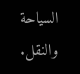السياحة والنقل.